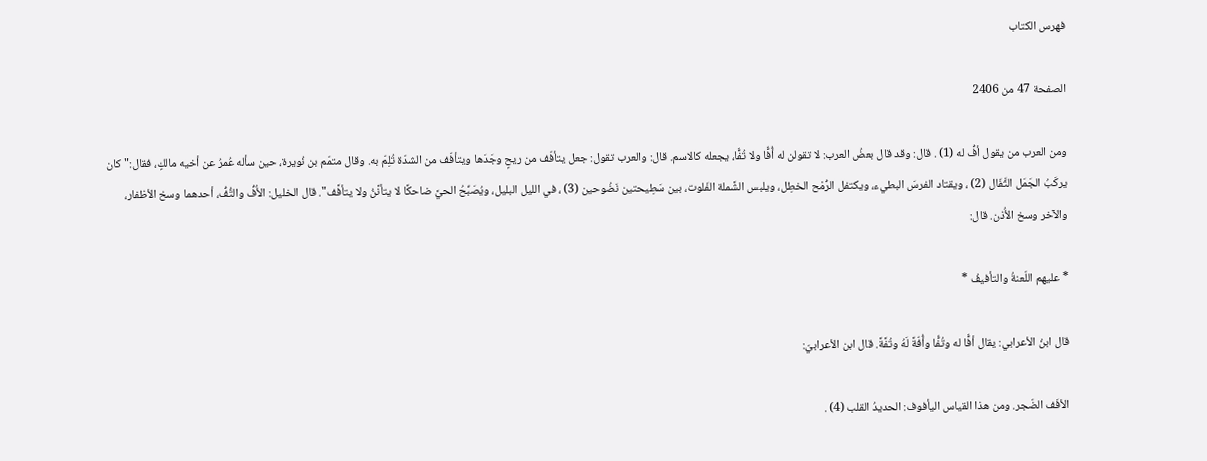فهرس الكتاب

الصفحة 47 من 2406

ومن العرب من يقول أفُّ له (1) . قال: وقد قال بعضُ العرب: لا تقولن له أُفًّا ولا تُفًّا، يجعله كالاسم. قال: والعرب تقول: جعل يتأفّف من ريحٍ وجَدَها ويتأفّف من الشدّة تُلِمّ به. وقال متمّم بن نُويرة، حين سأله عُمرُ عن أخيه مالكٍ، فقال:"كان يركَبُ الجَمَل الثَّفَال (2) ، ويقتاد الفرسَ البطيء، ويكتفل الرُّمْح الخطِل، ويلبس الشَّملة الفَلوت، بين سَطِيحتين نَضُوحين (3) ، في الليل البليل، ويُصَبِّحُ الحيَّ ضاحكًا لا يتأنَّنُ ولا يتأفَّف". قال الخليل: الأُفُّ والتُّفُّ، أحدهما وسخ الأظفار، والآخر وسخ الأُذن. قال:

* عليهم اللّعنةُ والتأفيفُ *

قال ابنُ الأعرابي: يقال أفًّا له وتُفًّا وأُفّةً لَهُ وتُفَّةً. قال ابن الأعرابيّ:

الأفَف الضّجر. ومن هذا القياس اليأفوف: الحديدُ القلب (4) .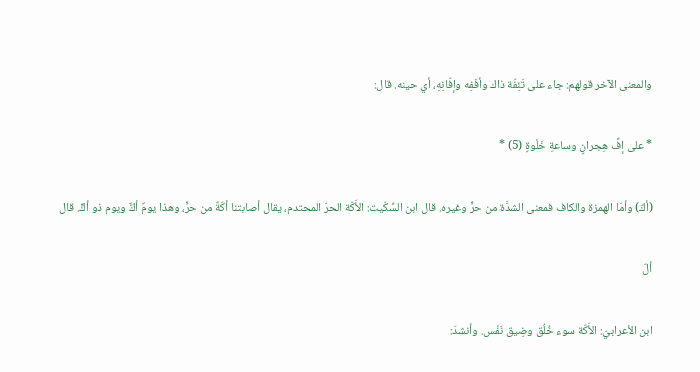والمعنى الآخر قولهم: جاء على تَئِفّة ذاك وأفَفِه وإفّانِهِ، أي حينه. قال:

* على إفِّ هِجرانٍ وساعةِ خَلْوةٍ (5) *

(أكّ) وأمّا الهمزة والكاف فمعنى الشدَّة من حرٍّ وغيره. قال ابن السِّكّيت: الأَكّة الحرّ المحتدم، يقال أصابتنا أكّةٌ من حرٍّ، وهذا يومٌ أكٌّ ويوم ذو أكٍّ. قال

ألّ

ابن الأعرابيّ: الأَكّة سوء خُلُق وضِيق نَفْس. وأنشدَ: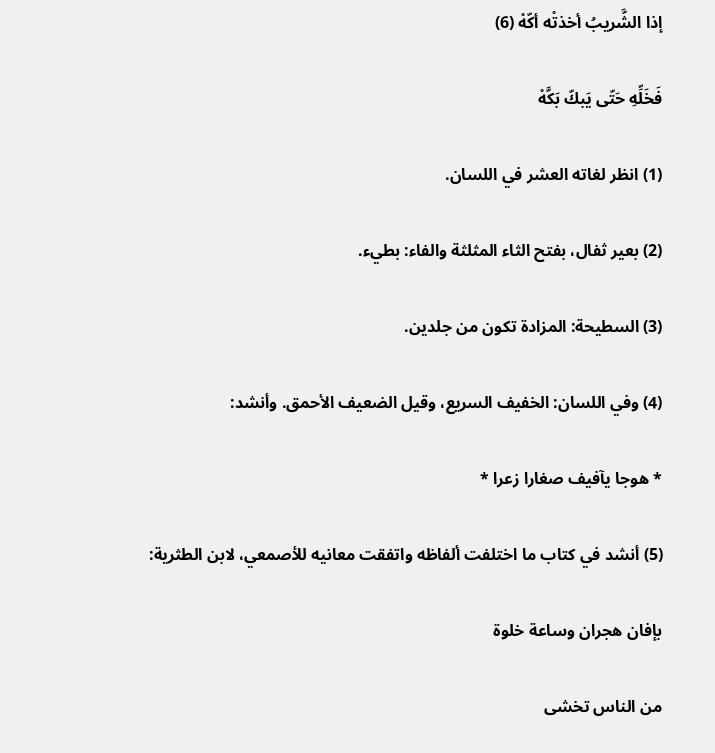إذا الشَّريبُ أخذتْه أكّهْ (6)

فَخَلِّهِ حَتّى يَبكّ بَكَّهْ

(1) انظر لغاته العشر في اللسان.

(2) بعير ثفال، بفتح الثاء المثلثة والفاء: بطيء.

(3) السطيحة: المزادة تكون من جلدين.

(4) وفي اللسان: الخفيف السريع، وقيل الضعيف الأحمق. وأنشد:

* هوجا يآفيف صغارا زعرا *

(5) أنشد في كتاب ما اختلفت ألفاظه واتفقت معانيه للأصمعي، لابن الطثرية:

بإفان هجران وساعة خلوة

من الناس تخشى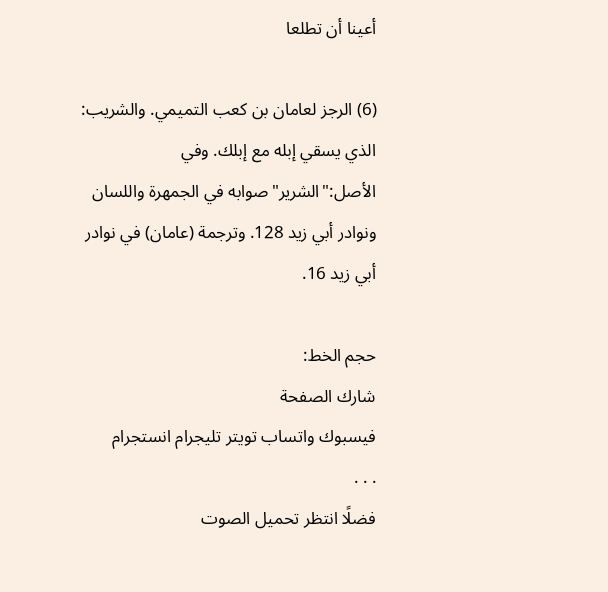أعينا أن تطلعا

(6) الرجز لعامان بن كعب التميمي. والشريب: الذي يسقي إبله مع إبلك. وفي الأصل:"الشرير"صوابه في الجمهرة واللسان ونوادر أبي زيد 128. وترجمة (عامان) في نوادر أبي زيد 16.

حجم الخط:
شارك الصفحة
فيسبوك واتساب تويتر تليجرام انستجرام
. . .
فضلًا انتظر تحميل الصوت